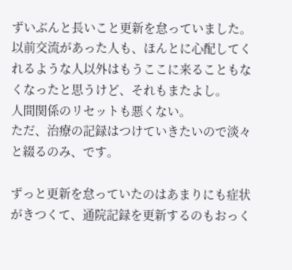ずいぶんと長いこと更新を怠っていました。
以前交流があった人も、ほんとに心配してくれるような人以外はもうここに来ることもなくなったと思うけど、それもまたよし。
人間関係のリセットも悪くない。
ただ、治療の記録はつけていきたいので淡々と綴るのみ、です。

ずっと更新を怠っていたのはあまりにも症状がきつくて、通院記録を更新するのもおっく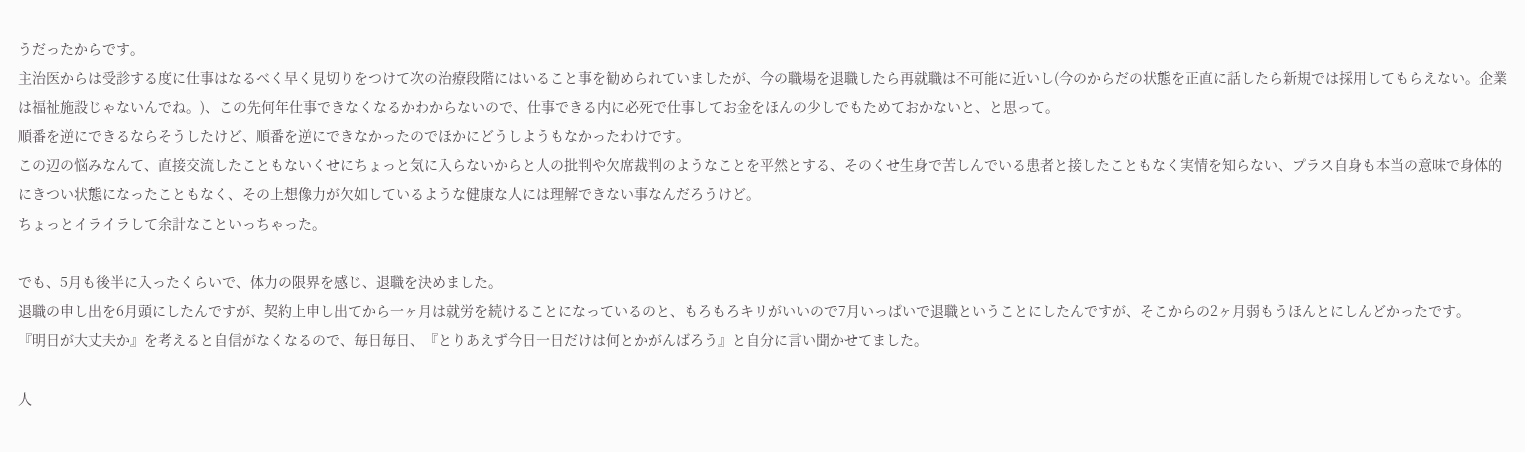うだったからです。
主治医からは受診する度に仕事はなるべく早く見切りをつけて次の治療段階にはいること事を勧められていましたが、今の職場を退職したら再就職は不可能に近いし(今のからだの状態を正直に話したら新規では採用してもらえない。企業は福祉施設じゃないんでね。)、この先何年仕事できなくなるかわからないので、仕事できる内に必死で仕事してお金をほんの少しでもためておかないと、と思って。
順番を逆にできるならそうしたけど、順番を逆にできなかったのでほかにどうしようもなかったわけです。
この辺の悩みなんて、直接交流したこともないくせにちょっと気に入らないからと人の批判や欠席裁判のようなことを平然とする、そのくせ生身で苦しんでいる患者と接したこともなく実情を知らない、プラス自身も本当の意味で身体的にきつい状態になったこともなく、その上想像力が欠如しているような健康な人には理解できない事なんだろうけど。
ちょっとイライラして余計なこといっちゃった。

でも、5月も後半に入ったくらいで、体力の限界を感じ、退職を決めました。
退職の申し出を6月頭にしたんですが、契約上申し出てから一ヶ月は就労を続けることになっているのと、もろもろキリがいいので7月いっぱいで退職ということにしたんですが、そこからの2ヶ月弱もうほんとにしんどかったです。
『明日が大丈夫か』を考えると自信がなくなるので、毎日毎日、『とりあえず今日一日だけは何とかがんばろう』と自分に言い聞かせてました。

人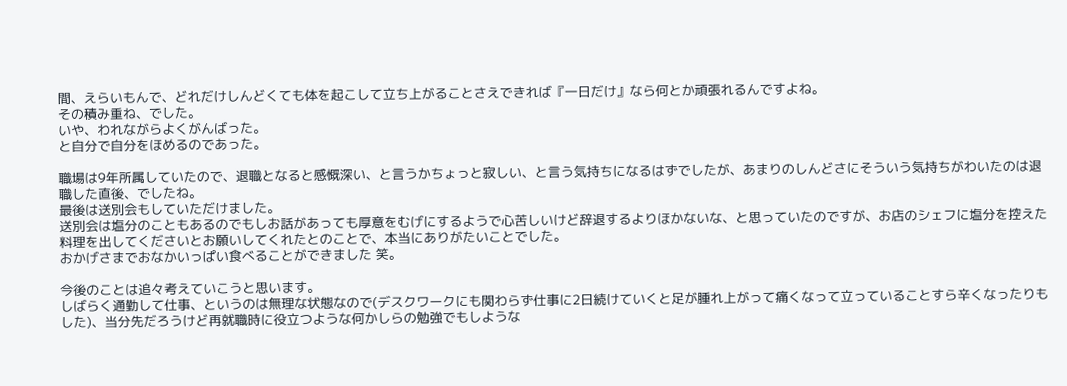間、えらいもんで、どれだけしんどくても体を起こして立ち上がることさえできれば『一日だけ』なら何とか頑張れるんですよね。
その積み重ね、でした。
いや、われながらよくがんばった。
と自分で自分をほめるのであった。

職場は9年所属していたので、退職となると感慨深い、と言うかちょっと寂しい、と言う気持ちになるはずでしたが、あまりのしんどさにそういう気持ちがわいたのは退職した直後、でしたね。
最後は送別会もしていただけました。
送別会は塩分のこともあるのでもしお話があっても厚意をむげにするようで心苦しいけど辞退するよりほかないな、と思っていたのですが、お店のシェフに塩分を控えた料理を出してくださいとお願いしてくれたとのことで、本当にありがたいことでした。
おかげさまでおなかいっぱい食べることができました 笑。

今後のことは追々考えていこうと思います。
しばらく通勤して仕事、というのは無理な状態なので(デスクワークにも関わらず仕事に2日続けていくと足が腫れ上がって痛くなって立っていることすら辛くなったりもした)、当分先だろうけど再就職時に役立つような何かしらの勉強でもしような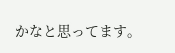かなと思ってます。